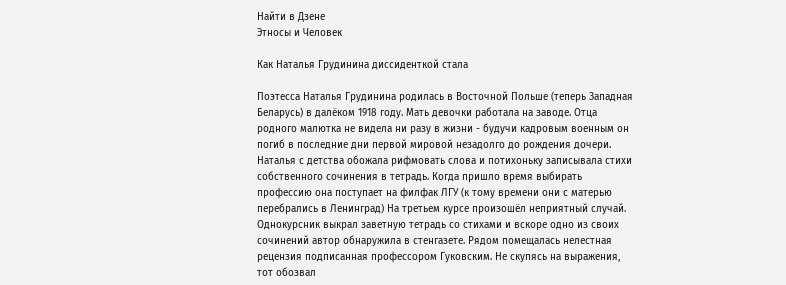Найти в Дзене
Этносы и Человек

Как Наталья Грудинина диссиденткой стала

Поэтесса Наталья Грудинина родилась в Восточной Польше (теперь Западная Беларусь) в далёком 1918 году. Мать девочки работала на заводе. Отца родного малютка не видела ни разу в жизни - будучи кадровым военным он погиб в последние дни первой мировой незадолго до рождения дочери. Наталья с детства обожала рифмовать слова и потихоньку записывала стихи собственного сочинения в тетрадь. Когда пришло время выбирать профессию она поступает на филфак ЛГУ (к тому времени они с матерью перебрались в Ленинград) На третьем курсе произошёл неприятный случай. Однокурсник выкрал заветную тетрадь со стихами и вскоре одно из своих сочинений автор обнаружила в стенгазете. Рядом помещалась нелестная рецензия подписанная профессором Гуковским. Не скупясь на выражения, тот обозвал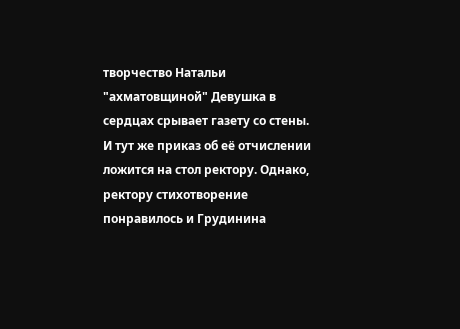творчество Натальи "ахматовщиной" Девушка в сердцах срывает газету со стены. И тут же приказ об её отчислении ложится на стол ректору. Однако, ректору стихотворение понравилось и Грудинина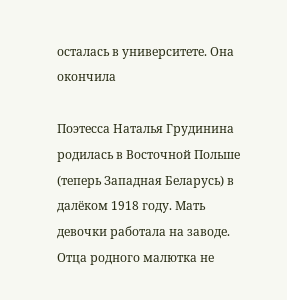осталась в университете. Она окончила

Поэтесса Наталья Грудинина родилась в Восточной Польше (теперь Западная Беларусь) в далёком 1918 году. Мать девочки работала на заводе. Отца родного малютка не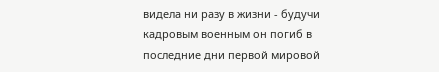видела ни разу в жизни - будучи кадровым военным он погиб в последние дни первой мировой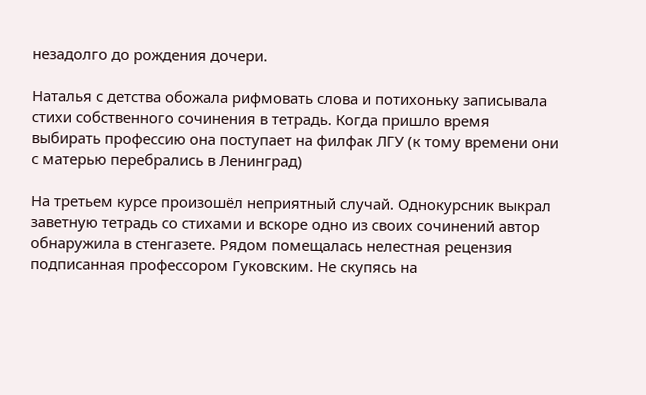незадолго до рождения дочери.

Наталья с детства обожала рифмовать слова и потихоньку записывала стихи собственного сочинения в тетрадь. Когда пришло время выбирать профессию она поступает на филфак ЛГУ (к тому времени они с матерью перебрались в Ленинград)

На третьем курсе произошёл неприятный случай. Однокурсник выкрал заветную тетрадь со стихами и вскоре одно из своих сочинений автор обнаружила в стенгазете. Рядом помещалась нелестная рецензия подписанная профессором Гуковским. Не скупясь на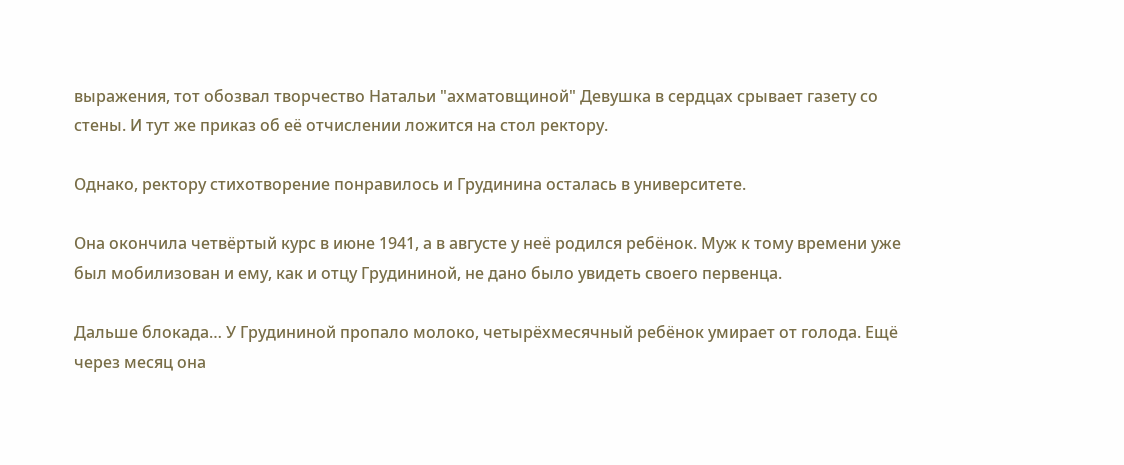выражения, тот обозвал творчество Натальи "ахматовщиной" Девушка в сердцах срывает газету со стены. И тут же приказ об её отчислении ложится на стол ректору.

Однако, ректору стихотворение понравилось и Грудинина осталась в университете.

Она окончила четвёртый курс в июне 1941, а в августе у неё родился ребёнок. Муж к тому времени уже был мобилизован и ему, как и отцу Грудининой, не дано было увидеть своего первенца.

Дальше блокада… У Грудининой пропало молоко, четырёхмесячный ребёнок умирает от голода. Ещё через месяц она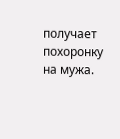получает похоронку на мужа.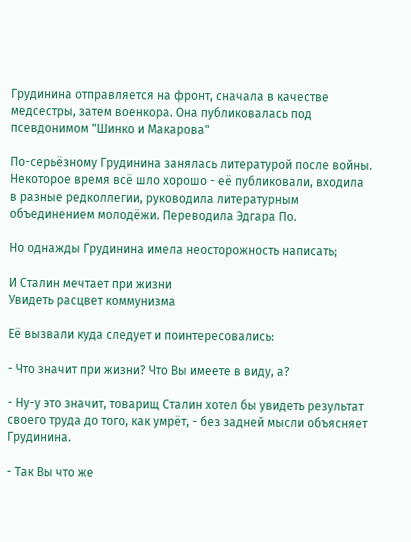Грудинина отправляется на фронт, сначала в качестве медсестры, затем военкора. Она публиковалась под псевдонимом "Шинко и Макарова"

По-серьёзному Грудинина занялась литературой после войны. Некоторое время всё шло хорошо - её публиковали, входила в разные редколлегии, руководила литературным объединением молодёжи. Переводила Эдгара По.

Но однажды Грудинина имела неосторожность написать;

И Сталин мечтает при жизни
Увидеть расцвет коммунизма

Её вызвали куда следует и поинтересовались:

- Что значит при жизни? Что Вы имеете в виду, а?

- Ну-у это значит, товарищ Сталин хотел бы увидеть результат своего труда до того, как умрёт, - без задней мысли объясняет Грудинина.

- Так Вы что же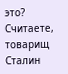это? Считаете, товарищ Сталин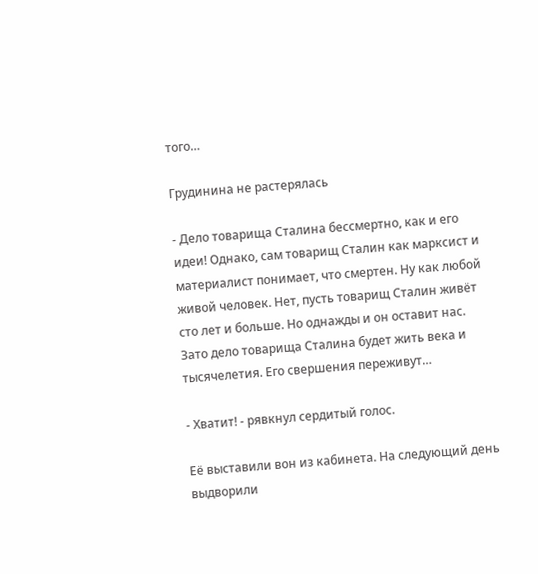того…

Грудинина не растерялась

- Дело товарища Сталина бессмертно, как и его идеи! Однако, сам товарищ Сталин как марксист и материалист понимает, что смертен. Ну как любой живой человек. Нет, пусть товарищ Сталин живёт сто лет и больше. Но однажды и он оставит нас. Зато дело товарища Сталина будет жить века и тысячелетия. Его свершения переживут…

- Хватит! - рявкнул сердитый голос.

Её выставили вон из кабинета. На следующий день выдворили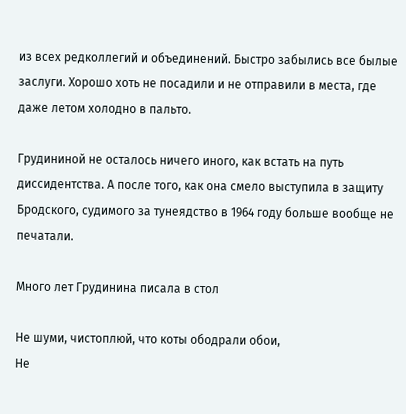из всех редколлегий и объединений. Быстро забылись все былые заслуги. Хорошо хоть не посадили и не отправили в места, где даже летом холодно в пальто.

Грудининой не осталось ничего иного, как встать на путь диссидентства. А после того, как она смело выступила в защиту Бродского, судимого за тунеядство в 1964 году больше вообще не печатали.

Много лет Грудинина писала в стол

Не шуми, чистоплюй, что коты ободрали обои,
Не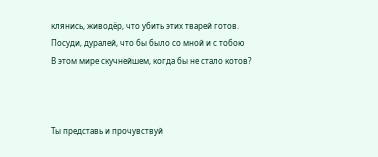клянись, живодёр, что убить этих тварей готов.
Посуди, дуралей, что бы было со мной и с тобою
В этом мире скучнейшем, когда бы не стало котов?



Ты представь и прочувствуй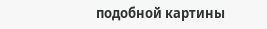подобной картины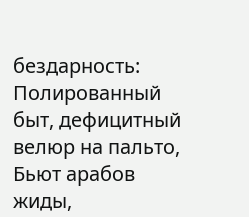бездарность:
Полированный быт, дефицитный велюр на пальто,
Бьют арабов жиды,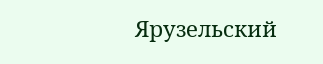Ярузельский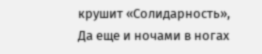крушит «Солидарность»,
Да еще и ночами в ногах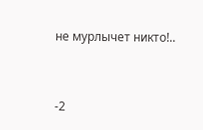не мурлычет никто!..



-2